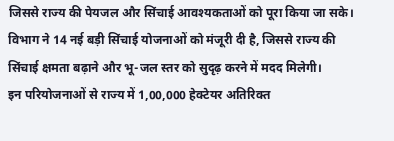जिससे राज्य की पेयजल और सिंचाई आवश्यकताओं को पूरा किया जा सके। विभाग ने 14 नई बड़ी सिंचाई योजनाओं को मंजूरी दी है, जिससे राज्य की सिंचाई क्षमता बढ़ाने और भू-जल स्तर को सुदृढ़ करने में मदद मिलेगी।
इन परियोजनाओं से राज्य में 1,00,000 हेक्टेयर अतिरिक्त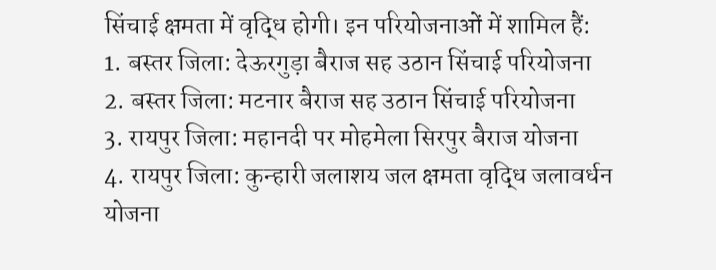सिंचाई क्षमता में वृद्धि होगी। इन परियोजनाओं में शामिल हैं:
1. बस्तर जिला: देऊरगुड़ा बैराज सह उठान सिंचाई परियोजना
2. बस्तर जिला: मटनार बैराज सह उठान सिंचाई परियोजना
3. रायपुर जिला: महानदी पर मोहमेला सिरपुर बैराज योजना
4. रायपुर जिला: कुन्हारी जलाशय जल क्षमता वृद्धि जलावर्धन योजना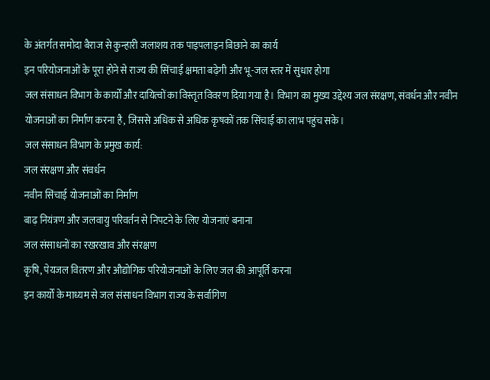के अंतर्गत समोदा बैराज से कुन्हारी जलाशय तक पाइपलाइन बिछाने का कार्य
इन परियोजनाओं के पूरा होने से राज्य की सिंचाई क्षमता बढ़ेगी और भू-जल स्तर में सुधार होगा
जल संसाधन विभाग के कार्यों और दायित्वों का विस्तृत विवरण दिया गया है। विभाग का मुख्य उद्देश्य जल संरक्षण, संवर्धन और नवीन योजनाओं का निर्माण करना है, जिससे अधिक से अधिक कृषकों तक सिंचाई का लाभ पहुंच सके।
जल संसाधन विभाग के प्रमुख कार्य:
जल संरक्षण और संवर्धन
नवीन सिंचाई योजनाओं का निर्माण
बाढ़ नियंत्रण और जलवायु परिवर्तन से निपटने के लिए योजनाएं बनाना
जल संसाधनों का रखरखाव और संरक्षण
कृषि, पेयजल वितरण और औद्योगिक परियोजनाओं के लिए जल की आपूर्ति करना
इन कार्यों के माध्यम से जल संसाधन विभाग राज्य के सर्वांगिण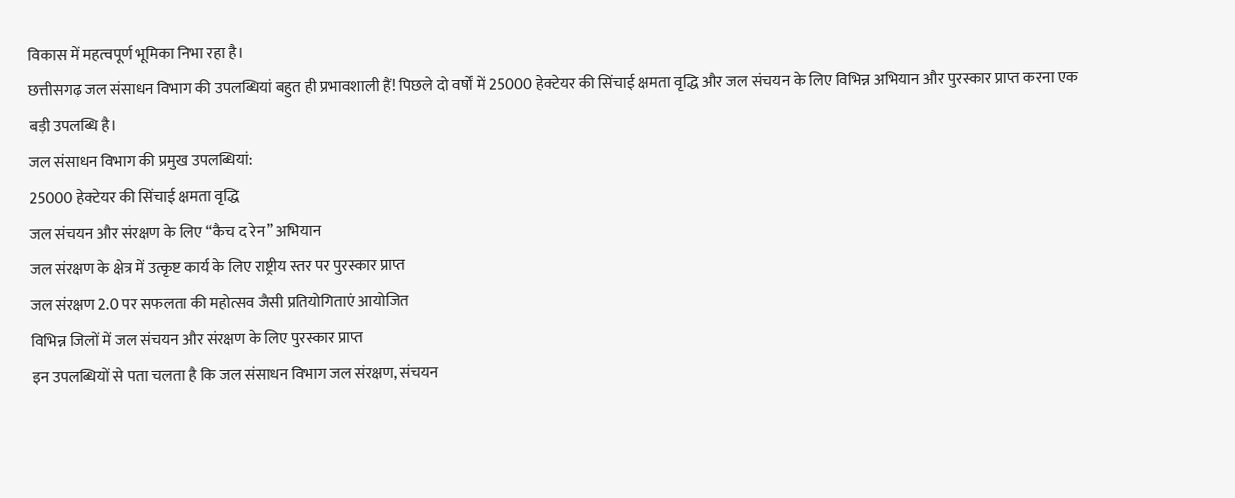विकास में महत्वपूर्ण भूमिका निभा रहा है।
छत्तीसगढ़ जल संसाधन विभाग की उपलब्धियां बहुत ही प्रभावशाली हैं! पिछले दो वर्षों में 25000 हेक्टेयर की सिंचाई क्षमता वृद्धि और जल संचयन के लिए विभिन्न अभियान और पुरस्कार प्राप्त करना एक बड़ी उपलब्धि है।
जल संसाधन विभाग की प्रमुख उपलब्धियां:
25000 हेक्टेयर की सिंचाई क्षमता वृद्धि
जल संचयन और संरक्षण के लिए “कैच द रेन” अभियान
जल संरक्षण के क्षेत्र में उत्कृष्ट कार्य के लिए राष्ट्रीय स्तर पर पुरस्कार प्राप्त
जल संरक्षण 2.0 पर सफलता की महोत्सव जैसी प्रतियोगिताएं आयोजित
विभिन्न जिलों में जल संचयन और संरक्षण के लिए पुरस्कार प्राप्त
इन उपलब्धियों से पता चलता है कि जल संसाधन विभाग जल संरक्षण, संचयन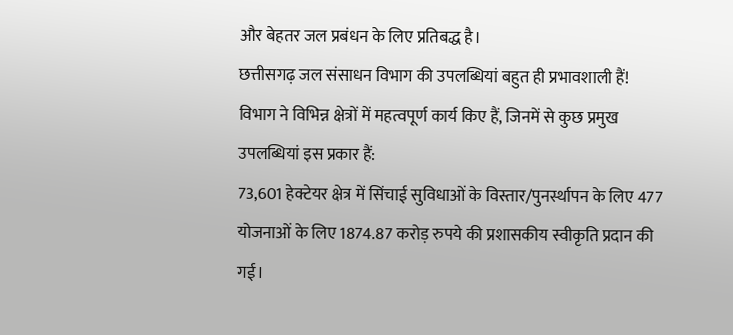और बेहतर जल प्रबंधन के लिए प्रतिबद्ध है।
छत्तीसगढ़ जल संसाधन विभाग की उपलब्धियां बहुत ही प्रभावशाली हैं! विभाग ने विभिन्न क्षेत्रों में महत्वपूर्ण कार्य किए हैं, जिनमें से कुछ प्रमुख उपलब्धियां इस प्रकार हैं:
73,601 हेक्टेयर क्षेत्र में सिंचाई सुविधाओं के विस्तार/पुनर्स्थापन के लिए 477 योजनाओं के लिए 1874.87 करोड़ रुपये की प्रशासकीय स्वीकृति प्रदान की गई।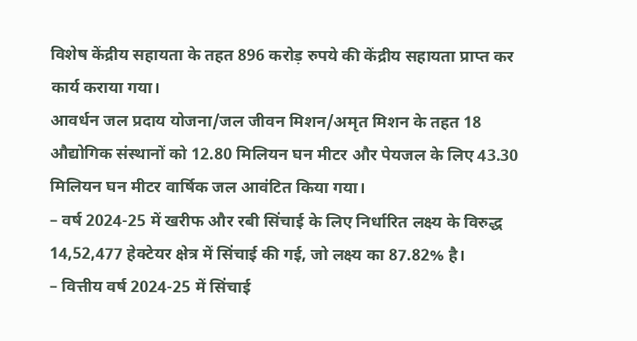विशेष केंद्रीय सहायता के तहत 896 करोड़ रुपये की केंद्रीय सहायता प्राप्त कर कार्य कराया गया।
आवर्धन जल प्रदाय योजना/जल जीवन मिशन/अमृत मिशन के तहत 18 औद्योगिक संस्थानों को 12.80 मिलियन घन मीटर और पेयजल के लिए 43.30 मिलियन घन मीटर वार्षिक जल आवंटित किया गया।
– वर्ष 2024-25 में खरीफ और रबी सिंचाई के लिए निर्धारित लक्ष्य के विरुद्ध 14,52,477 हेक्टेयर क्षेत्र में सिंचाई की गई, जो लक्ष्य का 87.82% है।
– वित्तीय वर्ष 2024-25 में सिंचाई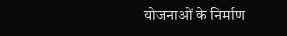योजनाओं के निर्माण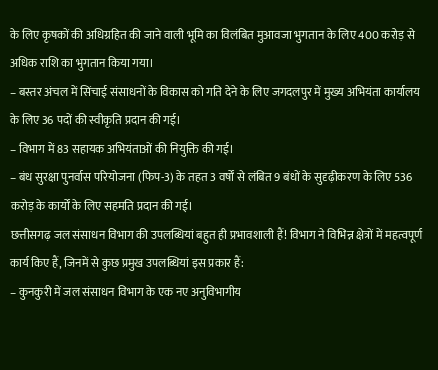के लिए कृषकों की अधिग्रहित की जाने वाली भूमि का विलंबित मुआवजा भुगतान के लिए 400 करोड़ से अधिक राशि का भुगतान किया गया।
– बस्तर अंचल में सिंचाई संसाधनों के विकास को गति देने के लिए जगदलपुर में मुख्य अभियंता कार्यालय के लिए 36 पदों की स्वीकृति प्रदान की गई।
– विभाग में 83 सहायक अभियंताओं की नियुक्ति की गई।
– बंध सुरक्षा पुनर्वास परियोजना (फिप-3) के तहत 3 वर्षों से लंबित 9 बंधों के सुदृढ़ीकरण के लिए 536 करोड़ के कार्यों के लिए सहमति प्रदान की गई।
छत्तीसगढ़ जल संसाधन विभाग की उपलब्धियां बहुत ही प्रभावशाली हैं! विभाग ने विभिन्न क्षेत्रों में महत्वपूर्ण कार्य किए हैं, जिनमें से कुछ प्रमुख उपलब्धियां इस प्रकार हैं:
– कुनकुरी में जल संसाधन विभाग के एक नए अनुविभागीय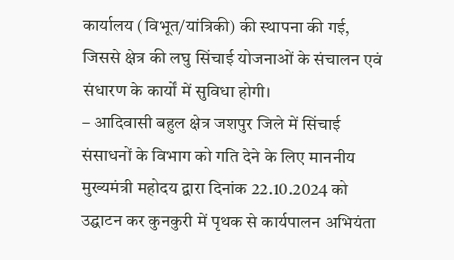कार्यालय (विभूत/यांत्रिकी) की स्थापना की गई, जिससे क्षेत्र की लघु सिंचाई योजनाओं के संचालन एवं संधारण के कार्यों में सुविधा होगी।
– आदिवासी बहुल क्षेत्र जशपुर जिले में सिंचाई संसाधनों के विभाग को गति देने के लिए माननीय मुख्यमंत्री महोदय द्वारा दिनांक 22.10.2024 को उद्घाटन कर कुनकुरी में पृथक से कार्यपालन अभियंता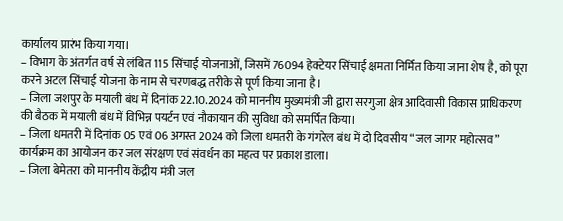कार्यालय प्रारंभ किया गया।
– विभाग के अंतर्गत वर्ष से लंबित 115 सिंचाई योजनाओं, जिसमें 76094 हेक्टेयर सिंचाई क्षमता निर्मित किया जाना शेष है, को पूरा करने अटल सिंचाई योजना के नाम से चरणबद्ध तरीके से पूर्ण किया जाना है।
– जिला जशपुर के मयाली बंध में दिनांक 22.10.2024 को माननीय मुख्यमंत्री जी द्वारा सरगुजा क्षेत्र आदिवासी विकास प्राधिकरण की बैठक में मयाली बंध में विभिन्न पयर्टन एवं नौकायान की सुविधा को समर्पित किया।
– जिला धमतरी में दिनांक 05 एवं 06 अगस्त 2024 को जिला धमतरी के गंगरेल बंध में दो दिवसीय “जल जागर महोत्सव” कार्यक्रम का आयोजन कर जल संरक्षण एवं संवर्धन का महत्व पर प्रकाश डाला।
– जिला बेमेतरा को माननीय केंद्रीय मंत्री जल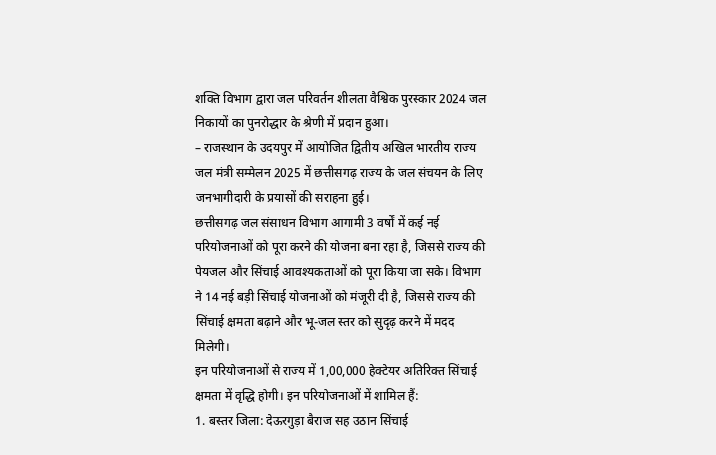शक्ति विभाग द्वारा जल परिवर्तन शीलता वैश्विक पुरस्कार 2024 जल निकायों का पुनरोद्धार के श्रेणी में प्रदान हुआ।
– राजस्थान के उदयपुर में आयोजित द्वितीय अखिल भारतीय राज्य जल मंत्री सम्मेलन 2025 में छत्तीसगढ़ राज्य के जल संचयन के लिए जनभागीदारी के प्रयासों की सराहना हुई।
छत्तीसगढ़ जल संसाधन विभाग आगामी 3 वर्षों में कई नई परियोजनाओं को पूरा करने की योजना बना रहा है, जिससे राज्य की पेयजल और सिंचाई आवश्यकताओं को पूरा किया जा सके। विभाग ने 14 नई बड़ी सिंचाई योजनाओं को मंजूरी दी है, जिससे राज्य की सिंचाई क्षमता बढ़ाने और भू-जल स्तर को सुदृढ़ करने में मदद मिलेगी।
इन परियोजनाओं से राज्य में 1,00,000 हेक्टेयर अतिरिक्त सिंचाई क्षमता में वृद्धि होगी। इन परियोजनाओं में शामिल हैं:
1. बस्तर जिला: देऊरगुड़ा बैराज सह उठान सिंचाई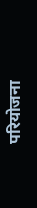परियोजना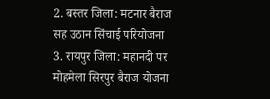2. बस्तर जिला: मटनार बैराज सह उठान सिंचाई परियोजना
3. रायपुर जिला: महानदी पर मोहमेला सिरपुर बैराज योजना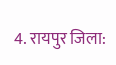4. रायपुर जिला: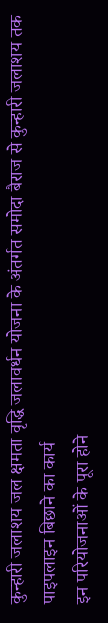कुन्हारी जलाशय जल क्षमता वृद्धि जलावर्धन योजना के अंतर्गत समोदा बैराज से कुन्हारी जलाशय तक पाइपलाइन बिछाने का कार्य
इन परियोजनाओं के पूरा होने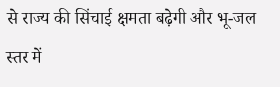से राज्य की सिंचाई क्षमता बढ़ेगी और भू-जल स्तर में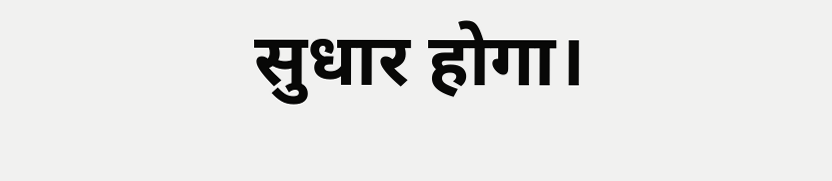सुधार होगा।